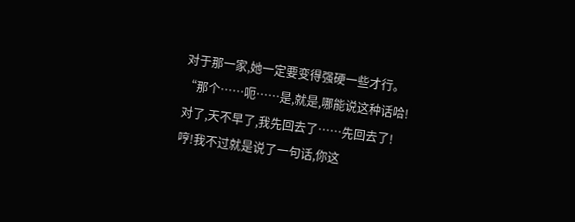对于那一家,她一定要变得强硬一些才行。
“那个……呃……是,就是,哪能说这种话哈!
对了,天不早了,我先回去了……先回去了!
哼!我不过就是说了一句话,你这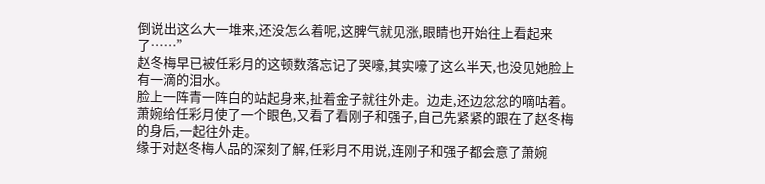倒说出这么大一堆来,还没怎么着呢,这脾气就见涨,眼睛也开始往上看起来了……”
赵冬梅早已被任彩月的这顿数落忘记了哭嚎,其实嚎了这么半天,也没见她脸上有一滴的泪水。
脸上一阵青一阵白的站起身来,扯着金子就往外走。边走,还边忿忿的嘀咕着。
萧婉给任彩月使了一个眼色,又看了看刚子和强子,自己先紧紧的跟在了赵冬梅的身后,一起往外走。
缘于对赵冬梅人品的深刻了解,任彩月不用说,连刚子和强子都会意了萧婉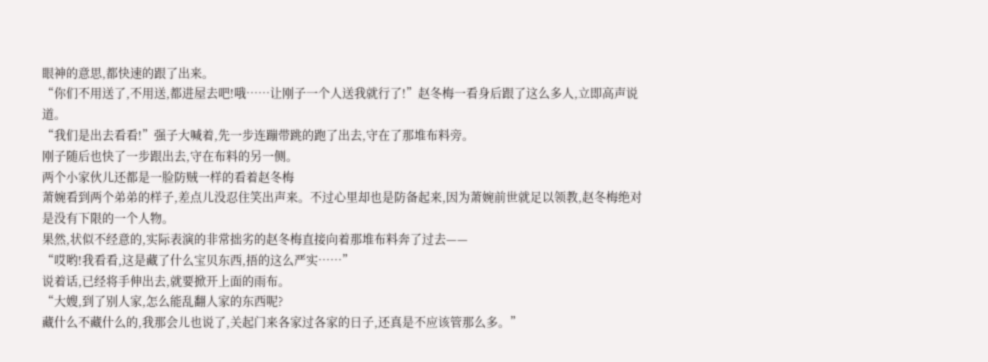眼神的意思,都快速的跟了出来。
“你们不用送了,不用送,都进屋去吧!哦……让刚子一个人送我就行了!”赵冬梅一看身后跟了这么多人,立即高声说道。
“我们是出去看看!”强子大喊着,先一步连蹦带跳的跑了出去,守在了那堆布料旁。
刚子随后也快了一步跟出去,守在布料的另一侧。
两个小家伙儿还都是一脸防贼一样的看着赵冬梅
萧婉看到两个弟弟的样子,差点儿没忍住笑出声来。不过心里却也是防备起来,因为萧婉前世就足以领教,赵冬梅绝对是没有下限的一个人物。
果然,状似不经意的,实际表演的非常拙劣的赵冬梅直接向着那堆布料奔了过去——
“哎哟!我看看,这是藏了什么宝贝东西,捂的这么严实……”
说着话,已经将手伸出去,就要掀开上面的雨布。
“大嫂,到了别人家,怎么能乱翻人家的东西呢?
藏什么不藏什么的,我那会儿也说了,关起门来各家过各家的日子,还真是不应该管那么多。”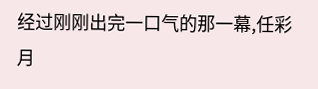经过刚刚出完一口气的那一幕,任彩月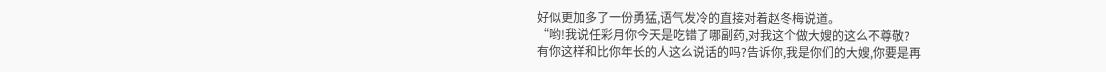好似更加多了一份勇猛,语气发冷的直接对着赵冬梅说道。
“哟!我说任彩月你今天是吃错了哪副药,对我这个做大嫂的这么不尊敬?
有你这样和比你年长的人这么说话的吗?告诉你,我是你们的大嫂,你要是再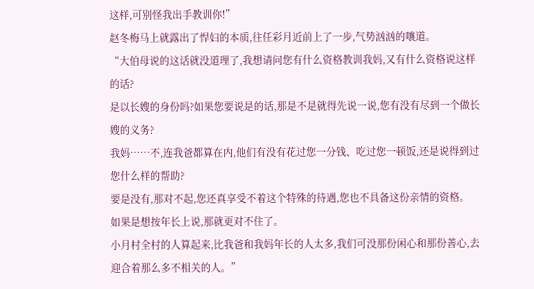这样,可别怪我出手教训你!”
赵冬梅马上就露出了悍妇的本质,往任彩月近前上了一步,气势汹汹的嚷道。
“大伯母说的这话就没道理了,我想请问您有什么资格教训我妈,又有什么资格说这样的话?
是以长嫂的身份吗?如果您要说是的话,那是不是就得先说一说,您有没有尽到一个做长嫂的义务?
我妈……不,连我爸都算在内,他们有没有花过您一分钱、吃过您一顿饭,还是说得到过您什么样的帮助?
要是没有,那对不起,您还真享受不着这个特殊的待遇,您也不具备这份亲情的资格。
如果是想按年长上说,那就更对不住了。
小月村全村的人算起来,比我爸和我妈年长的人太多,我们可没那份闲心和那份善心,去迎合着那么多不相关的人。”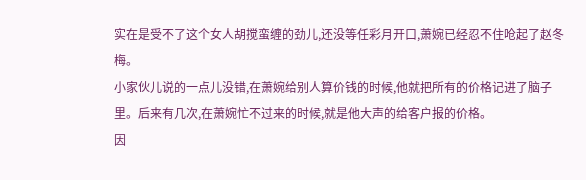实在是受不了这个女人胡搅蛮缠的劲儿,还没等任彩月开口,萧婉已经忍不住呛起了赵冬梅。
小家伙儿说的一点儿没错,在萧婉给别人算价钱的时候,他就把所有的价格记进了脑子里。后来有几次,在萧婉忙不过来的时候,就是他大声的给客户报的价格。
因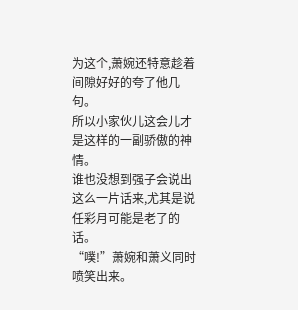为这个,萧婉还特意趁着间隙好好的夸了他几句。
所以小家伙儿这会儿才是这样的一副骄傲的神情。
谁也没想到强子会说出这么一片话来,尤其是说任彩月可能是老了的话。
“噗!”萧婉和萧义同时喷笑出来。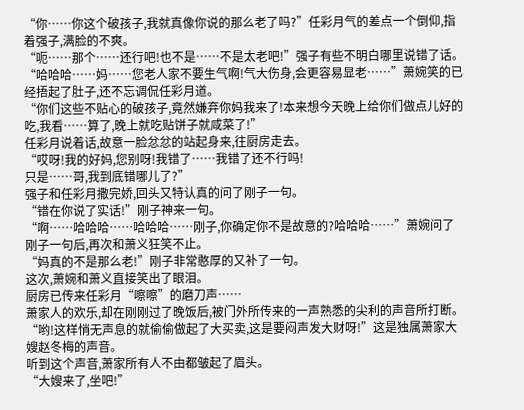“你……你这个破孩子,我就真像你说的那么老了吗?”任彩月气的差点一个倒仰,指着强子,满脸的不爽。
“呃……那个……还行吧!也不是……不是太老吧!”强子有些不明白哪里说错了话。
“哈哈哈……妈……您老人家不要生气啊!气大伤身,会更容易显老……”萧婉笑的已经捂起了肚子,还不忘调侃任彩月道。
“你们这些不贴心的破孩子,竟然嫌弃你妈我来了!本来想今天晚上给你们做点儿好的吃,我看……算了,晚上就吃贴饼子就咸菜了!”
任彩月说着话,故意一脸忿忿的站起身来,往厨房走去。
“哎呀!我的好妈,您别呀!我错了……我错了还不行吗!
只是……哥,我到底错哪儿了?”
强子和任彩月撒完娇,回头又特认真的问了刚子一句。
“错在你说了实话!”刚子神来一句。
“啊……哈哈哈……哈哈哈……刚子,你确定你不是故意的?哈哈哈……”萧婉问了刚子一句后,再次和萧义狂笑不止。
“妈真的不是那么老!”刚子非常憨厚的又补了一句。
这次,萧婉和萧义直接笑出了眼泪。
厨房已传来任彩月“嚓嚓”的磨刀声……
萧家人的欢乐,却在刚刚过了晚饭后,被门外所传来的一声熟悉的尖利的声音所打断。
“哟!这样悄无声息的就偷偷做起了大买卖,这是要闷声发大财呀!”这是独属萧家大嫂赵冬梅的声音。
听到这个声音,萧家所有人不由都皱起了眉头。
“大嫂来了,坐吧!”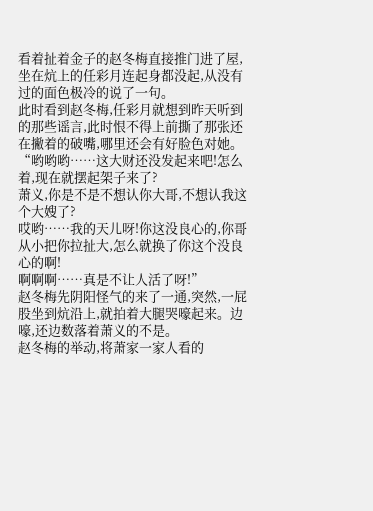看着扯着金子的赵冬梅直接推门进了屋,坐在炕上的任彩月连起身都没起,从没有过的面色极冷的说了一句。
此时看到赵冬梅,任彩月就想到昨天听到的那些谣言,此时恨不得上前撕了那张还在撇着的破嘴,哪里还会有好脸色对她。
“哟哟哟……这大财还没发起来吧!怎么着,现在就摆起架子来了?
萧义,你是不是不想认你大哥,不想认我这个大嫂了?
哎哟……我的天儿呀!你这没良心的,你哥从小把你拉扯大,怎么就换了你这个没良心的啊!
啊啊啊……真是不让人活了呀!”
赵冬梅先阴阳怪气的来了一通,突然,一屁股坐到炕沿上,就拍着大腿哭嚎起来。边嚎,还边数落着萧义的不是。
赵冬梅的举动,将萧家一家人看的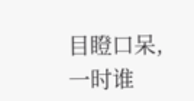目瞪口呆,一时谁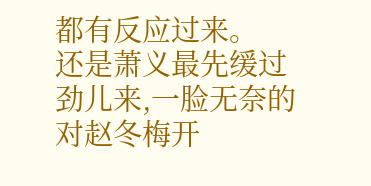都有反应过来。
还是萧义最先缓过劲儿来,一脸无奈的对赵冬梅开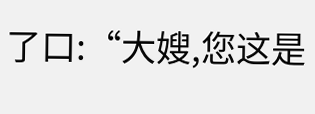了口:“大嫂,您这是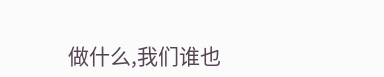做什么,我们谁也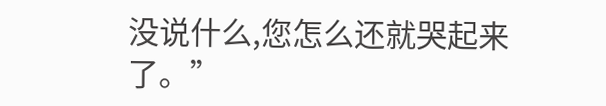没说什么,您怎么还就哭起来了。”